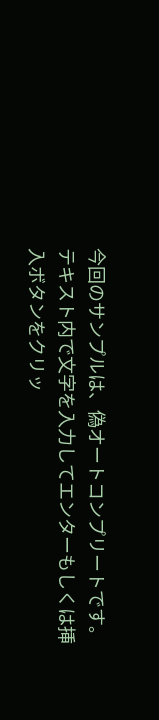今回のサンプルは、偽オートコンプリートです。テキスト内で文字を入力してエンターもしくは挿入ボタンをクリッ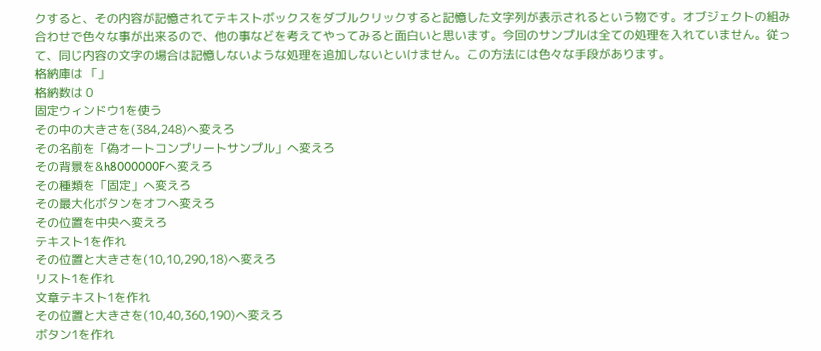クすると、その内容が記憶されてテキストボックスをダブルクリックすると記憶した文字列が表示されるという物です。オブジェクトの組み合わせで色々な事が出来るので、他の事などを考えてやってみると面白いと思います。今回のサンプルは全ての処理を入れていません。従って、同じ内容の文字の場合は記憶しないような処理を追加しないといけません。この方法には色々な手段があります。
格納庫は 「」
格納数は 0
固定ウィンドウ1を使う
その中の大きさを(384,248)へ変えろ
その名前を「偽オートコンプリートサンプル」へ変えろ
その背景を&h8000000Fへ変えろ
その種類を「固定」へ変えろ
その最大化ボタンをオフへ変えろ
その位置を中央へ変えろ
テキスト1を作れ
その位置と大きさを(10,10,290,18)へ変えろ
リスト1を作れ
文章テキスト1を作れ
その位置と大きさを(10,40,360,190)へ変えろ
ボタン1を作れ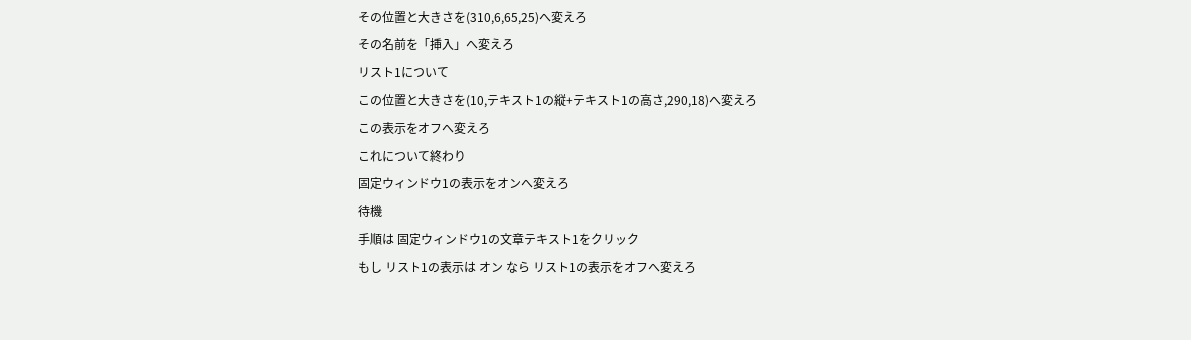その位置と大きさを(310,6,65,25)へ変えろ
その名前を「挿入」へ変えろ
リスト1について
この位置と大きさを(10,テキスト1の縦+テキスト1の高さ,290,18)へ変えろ
この表示をオフへ変えろ
これについて終わり
固定ウィンドウ1の表示をオンへ変えろ
待機
手順は 固定ウィンドウ1の文章テキスト1をクリック
もし リスト1の表示は オン なら リスト1の表示をオフへ変えろ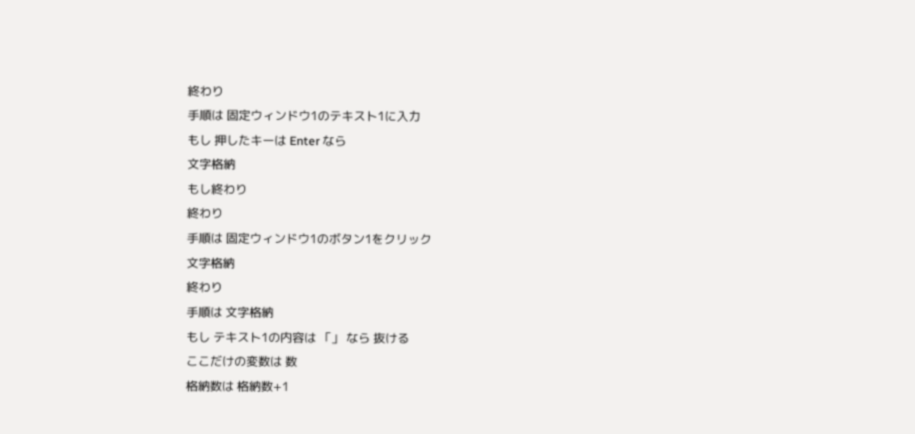終わり
手順は 固定ウィンドウ1のテキスト1に入力
もし 押したキーは Enter なら
文字格納
もし終わり
終わり
手順は 固定ウィンドウ1のボタン1をクリック
文字格納
終わり
手順は 文字格納
もし テキスト1の内容は 「」 なら 抜ける
ここだけの変数は 数
格納数は 格納数+1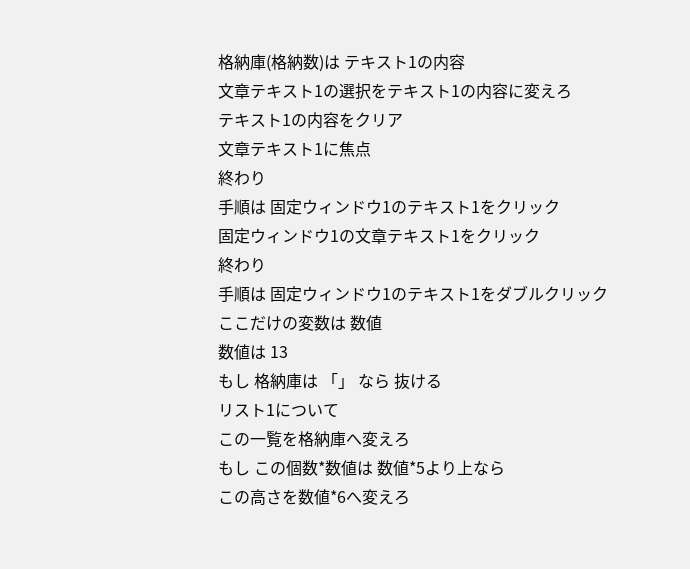格納庫(格納数)は テキスト1の内容
文章テキスト1の選択をテキスト1の内容に変えろ
テキスト1の内容をクリア
文章テキスト1に焦点
終わり
手順は 固定ウィンドウ1のテキスト1をクリック
固定ウィンドウ1の文章テキスト1をクリック
終わり
手順は 固定ウィンドウ1のテキスト1をダブルクリック
ここだけの変数は 数値
数値は 13
もし 格納庫は 「」 なら 抜ける
リスト1について
この一覧を格納庫へ変えろ
もし この個数*数値は 数値*5より上なら
この高さを数値*6へ変えろ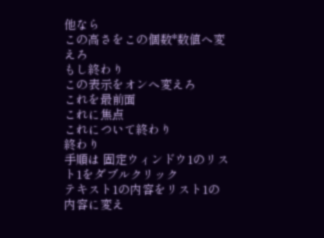他なら
この高さをこの個数*数値へ変えろ
もし終わり
この表示をオンへ変えろ
これを最前面
これに焦点
これについて終わり
終わり
手順は 固定ウィンドウ1のリスト1をダブルクリック
テキスト1の内容をリスト1の内容に変え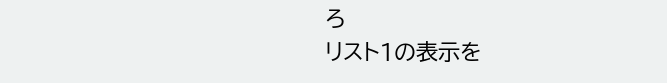ろ
リスト1の表示を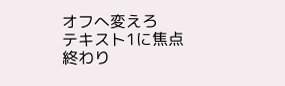オフへ変えろ
テキスト1に焦点
終わり